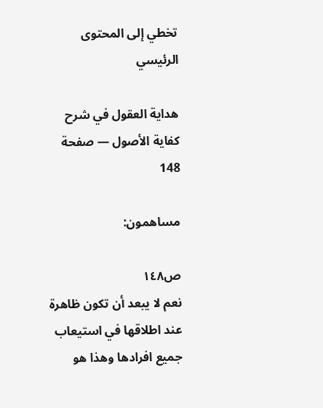تخطي إلى المحتوى الرئيسي

هداية العقول في شرح كفاية الأصول — صفحة 148

مساهمون:

ص١٤٨
نعم لا يبعد أن تكون ظاهرة عند اطلاقها في استيعاب جميع افرادها وهذا هو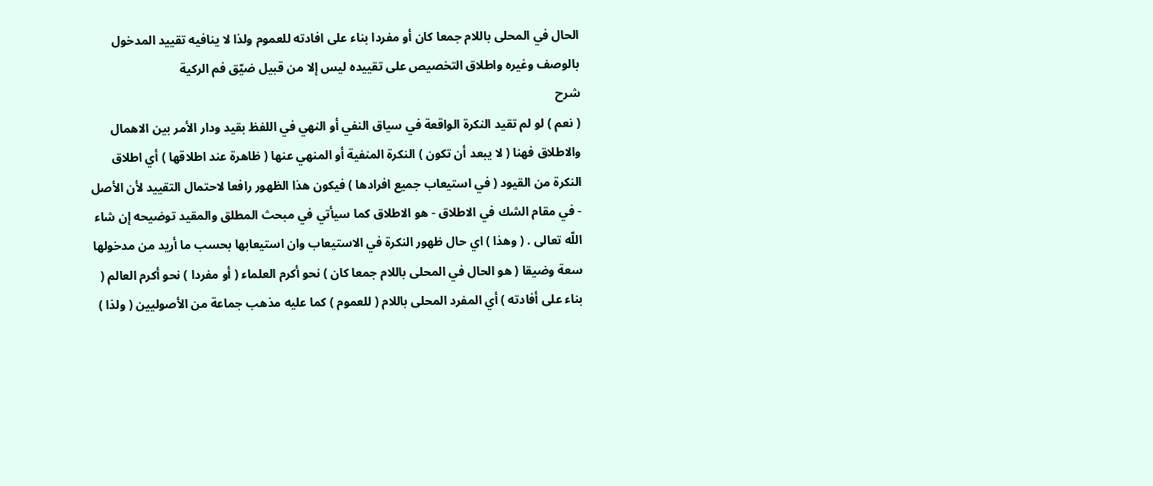الحال في المحلى باللام جمعا كان أو مفردا بناء على افادته للعموم ولذا لا ينافيه تقييد المدخول بالوصف وغيره واطلاق التخصيص على تقييده ليس إلا من قبيل ضيّق فم الركية
شرح
( نعم ) لو لم تقيد النكرة الواقعة في سياق النفي أو النهي في اللفظ بقيد ودار الأمر بين الاهمال والاطلاق فهنا ( لا يبعد أن تكون ) النكرة المنفية أو المنهي عنها ( ظاهرة عند اطلاقها ) أي اطلاق النكرة من القيود ( في استيعاب جميع افرادها ) فيكون هذا الظهور رافعا لاحتمال التقييد لأن الأصل - في مقام الشك في الاطلاق - هو الاطلاق كما سيأتي في مبحث المطلق والمقيد توضيحه إن شاء اللّه تعالى . ( وهذا ) اي حال ظهور النكرة في الاستيعاب وان استيعابها بحسب ما أريد من مدخولها سعة وضيقا ( هو الحال في المحلى باللام جمعا كان ) نحو أكرم العلماء ( أو مفردا ) نحو أكرم العالم ( بناء على أفادته ) أي المفرد المحلى باللام ( للعموم ) كما عليه مذهب جماعة من الأصوليين ( ولذا )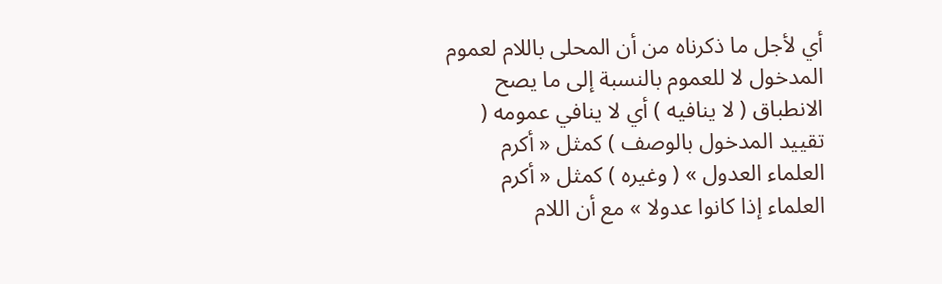أي لأجل ما ذكرناه من أن المحلى باللام لعموم المدخول لا للعموم بالنسبة إلى ما يصح الانطباق ( لا ينافيه ) أي لا ينافي عمومه ( تقييد المدخول بالوصف ) كمثل « أكرم العلماء العدول » ( وغيره ) كمثل « أكرم العلماء إذا كانوا عدولا » مع أن اللام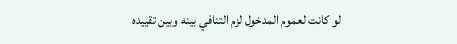لو كانت لعموم المدخول لزم التنافي بينه وبين تقييده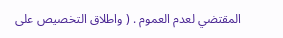المقتضي لعدم العموم . ( واطلاق التخصيص على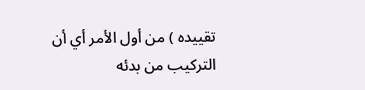تقييده ) من أول الأمر أي أن التركيب من بدئه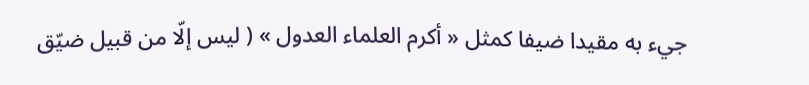جيء به مقيدا ضيفا كمثل « أكرم العلماء العدول » ( ليس إلّا من قبيل ضيّق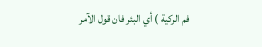فم الركية ) أي البئر فان قول الآمر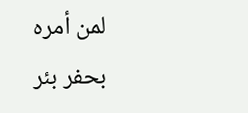لمن أمره بحفر بئر